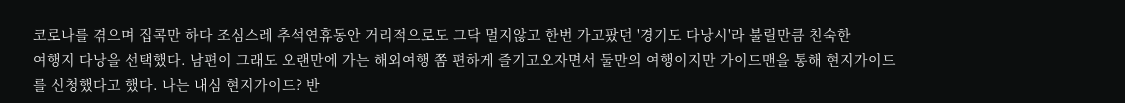코로나를 겪으며 집콕만 하다 조심스레 추석연휴동안 거리적으로도 그닥 멀지않고 한번 가고팠던 '경기도 다낭시'라 불릴만큼 친숙한
여행지 다낭을 선택했다. 남편이 그래도 오랜만에 가는 해외여행 쫌 편하게 즐기고오자면서 둘만의 여행이지만 가이드맨을 통해 현지가이드를 신청했다고 했다. 나는 내심 현지가이드? 반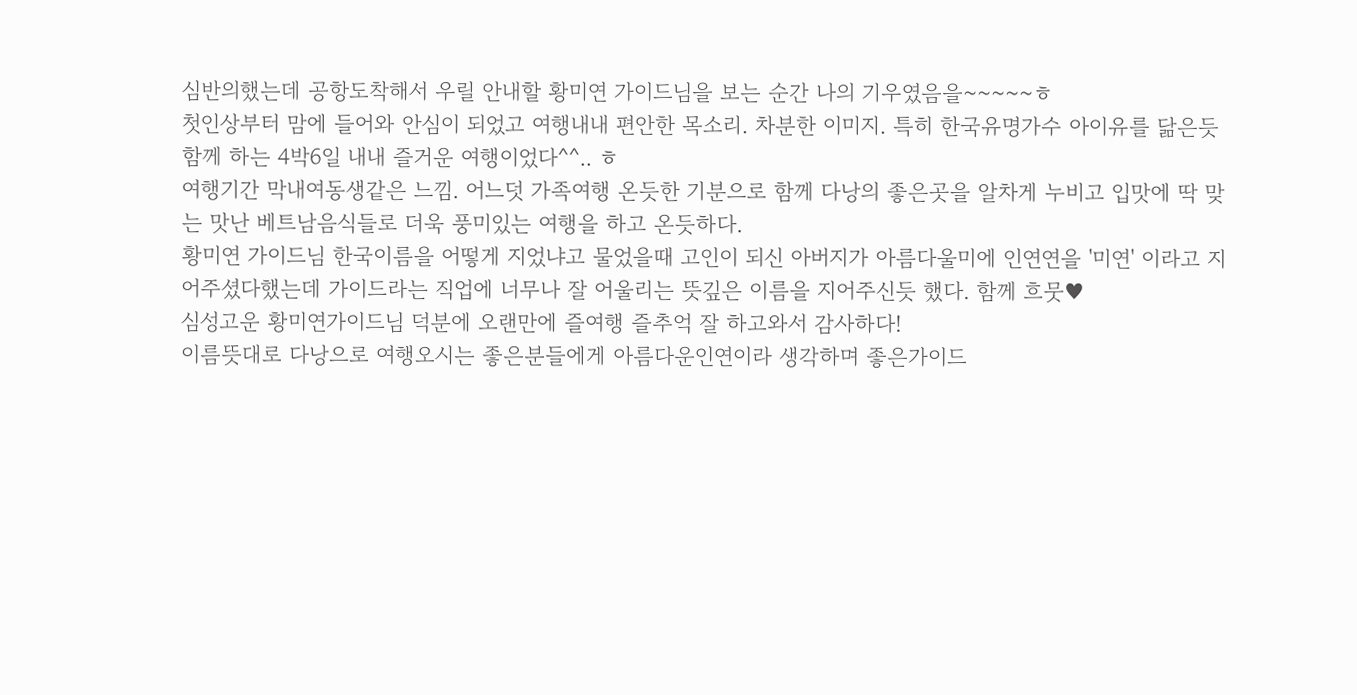심반의했는데 공항도착해서 우릴 안내할 황미연 가이드님을 보는 순간 나의 기우였음을~~~~~ㅎ
첫인상부터 맘에 들어와 안심이 되었고 여행내내 편안한 목소리. 차분한 이미지. 특히 한국유명가수 아이유를 닮은듯 함께 하는 4박6일 내내 즐거운 여행이었다^^.. ㅎ
여행기간 막내여동생같은 느낌. 어느덧 가족여행 온듯한 기분으로 함께 다낭의 좋은곳을 알차게 누비고 입맛에 딱 맞는 맛난 베트남음식들로 더욱 풍미있는 여행을 하고 온듯하다.
황미연 가이드님 한국이름을 어떻게 지었냐고 물었을때 고인이 되신 아버지가 아름다울미에 인연연을 '미연' 이라고 지어주셨다했는데 가이드라는 직업에 너무나 잘 어울리는 뜻깊은 이름을 지어주신듯 했다. 함께 흐뭇♥
심성고운 황미연가이드님 덕분에 오랜만에 즐여행 즐추억 잘 하고와서 감사하다!
이름뜻대로 다낭으로 여행오시는 좋은분들에게 아름다운인연이라 생각하며 좋은가이드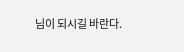님이 되시길 바란다.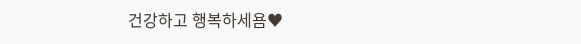건강하고 행복하세욤♥